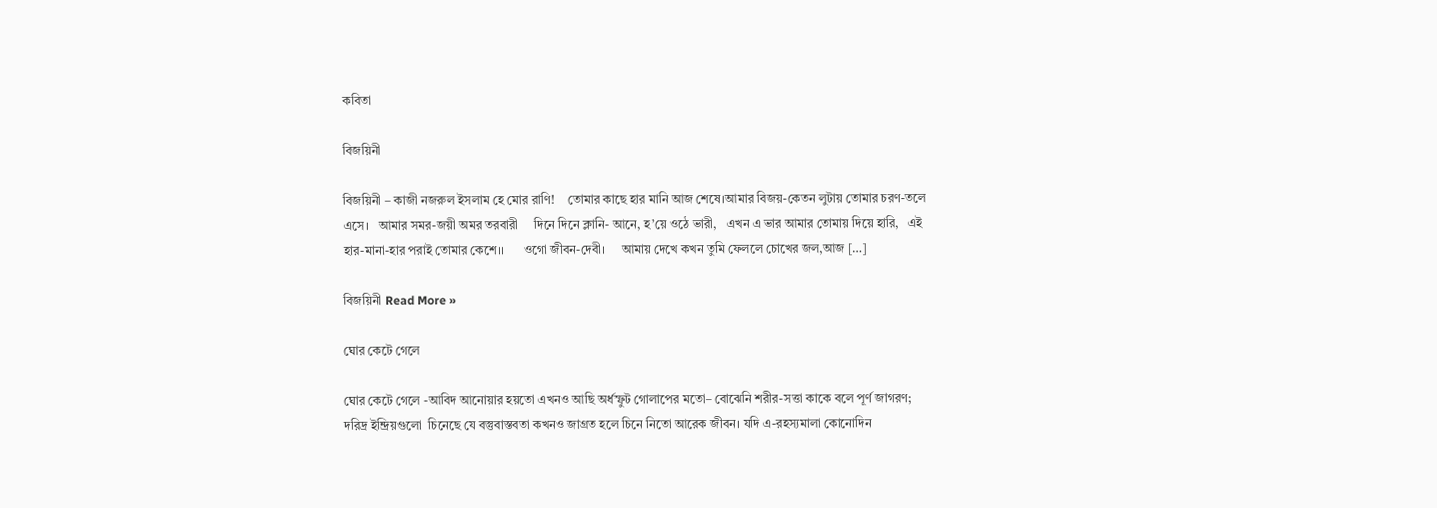কবিতা

বিজয়িনী

বিজয়িনী – কাজী নজরুল ইসলাম হে মোর রাণি!    তোমার কাছে হার মানি আজ শেষে।আমার বিজয়-কেতন লুটায় তোমার চরণ-তলে এসে।   আমার সমর-জয়ী অমর তরবারী     দিনে দিনে ক্লানি- আনে, হ’য়ে ওঠে ভারী,   এখন এ ভার আমার তোমায় দিয়ে হারি,   এই হার-মানা-হার পরাই তোমার কেশে।।      ওগো জীবন-দেবী।     আমায় দেখে কখন তুমি ফেললে চোখের জল,আজ […]

বিজয়িনী Read More »

ঘোর কেটে গেলে

ঘোর কেটে গেলে -আবিদ আনোয়ার হয়তো এখনও আছি অর্ধস্ফুট গোলাপের মতো– বোঝেনি শরীর-সত্তা কাকে বলে পূর্ণ জাগরণ; দরিদ্র ইন্দ্রিয়গুলো  চিনেছে যে বস্তুবাস্তবতা কখনও জাগ্রত হলে চিনে নিতো আরেক জীবন। যদি এ-রহস্যমালা কোনোদিন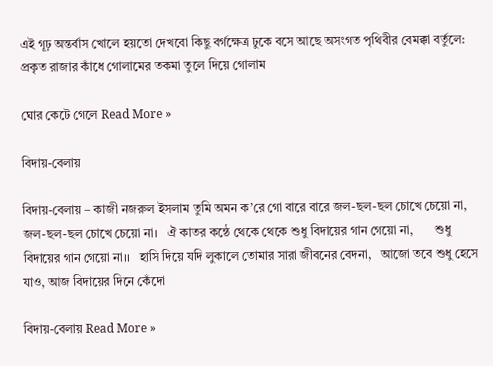এই গূঢ় অন্তর্বাস খোলে হয়তো দেখবো কিছু বর্গক্ষেত্র ঢুকে বসে আছে অসংগত পৃথিবীর বেমক্কা বর্তুলে: প্রকৃত রাজার কাঁধে গোলামের তকমা তুলে দিয়ে গোলাম

ঘোর কেটে গেলে Read More »

বিদায়-বেলায়

বিদায়-বেলায় – কাজী নজরুল ইসলাম তুমি অমন ক’রে গো বারে বারে জল-ছল-ছল চোখে চেয়ো না,       জল-ছল-ছল চোখে চেয়ো না।   ঐ কাতর কন্ঠে থেকে থেকে শুধু বিদায়ের গান গেয়ো না,       শুধু বিদায়ের গান গেয়ো না।।   হাসি দিয়ে যদি লুকালে তোমার সারা জীবনের বেদনা,   আজো তবে শুধু হেসে যাও, আজ বিদায়ের দিনে কেঁদো

বিদায়-বেলায় Read More »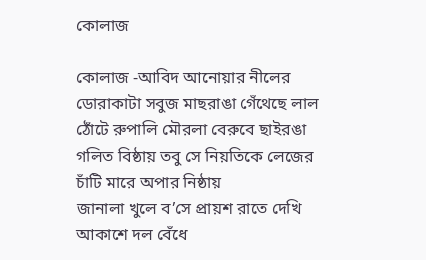কোলাজ

কোলাজ -আবিদ আনোয়ার নীলের ডোরাকাটা সবুজ মাছরাঙা গেঁথেছে লাল ঠোঁটে রুপালি মৌরলা বেরুবে ছাইরঙা গলিত বিষ্ঠায় তবু সে নিয়তিকে লেজের চাঁটি মারে অপার নিষ্ঠায়                     জানালা খুলে ব’সে প্রায়শ রাতে দেখি                     আকাশে দল বেঁধে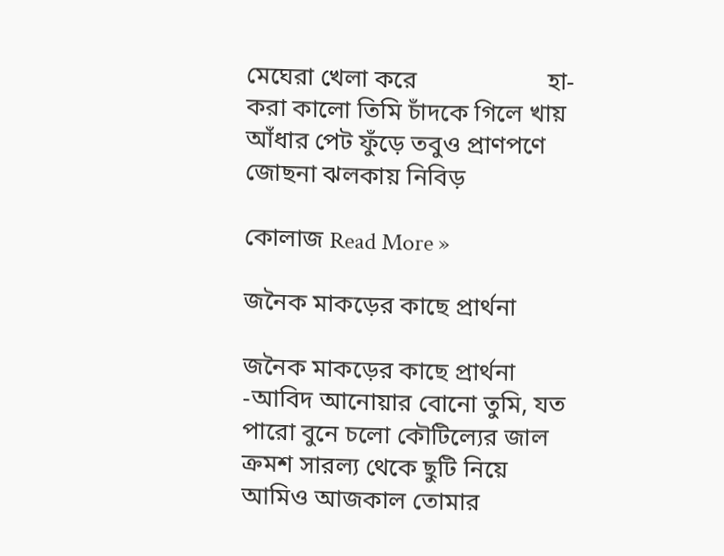মেঘেরা খেলা করে                     হা-করা কালো তিমি চাঁদকে গিলে খায়                     আঁধার পেট ফুঁড়ে তবুও প্রাণপণে                     জোছনা ঝলকায় নিবিড়

কোলাজ Read More »

জনৈক মাকড়ের কাছে প্রার্থনা

জনৈক মাকড়ের কাছে প্রার্থনা -আবিদ আনোয়ার বোনো তুমি, যত পারো বুনে চলো কৌটিল্যের জাল ক্রমশ সারল্য থেকে ছুটি নিয়ে আমিও আজকাল তোমার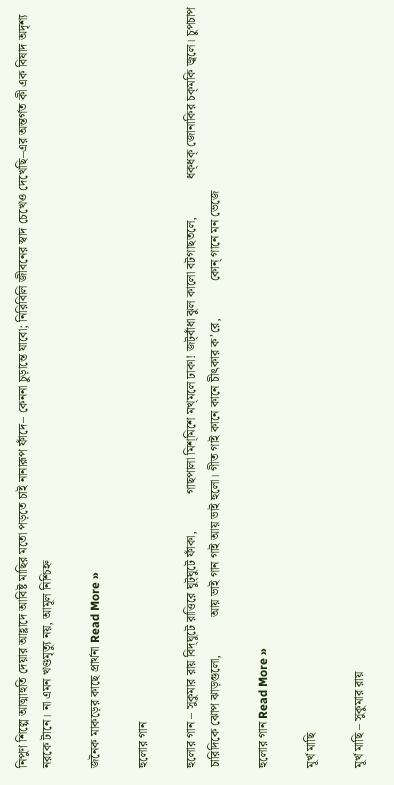নিপুণ শিল্পে আত্মাহুতি দেয়ার আহ্লাদে আবিষ্ট মাছির মতো পড়তে চাই নানারূপ ফাঁদে– কেননা চুড়ান্তে যাবো; নিরিবিলি জীবনের স্বাদ চেখেও দেখেছি–এর অন্তর্গত কী এক বিষাদ অদৃশ্য নরকে টানে। না এমন খণ্ডমৃত্যু নয়, আমূল নিশ্চিহ্ন

জনৈক মাকড়ের কাছে প্রার্থনা Read More »

হুলোর গান

হুলোর গান – সুকুমার রায় বিদ্‌ঘুটে রাত্তিরে ঘুট্‌ঘুটে ফাঁকা,            গাছপালা মিশ্‌মিশে মখ‌্‌মলে ঢাকা! জট্‌বাঁধা ঝুল কালো বটগাছতলে,            ধক্‌ধক্ জোনাকির চক্‌মকি জ্বলে। চুপচাপ চারিদিকে ঝোপ ঝাড়গুলো,            আয় ভাই গান গাই আয় ভাই হুলো। গীত গাই কানে কানে চীৎকার ক’রে,            কোন্ গানে মন ভেজে

হুলোর গান Read More »

মূর্খ মাছি

মূর্খ মাছি – সুকুমার রায়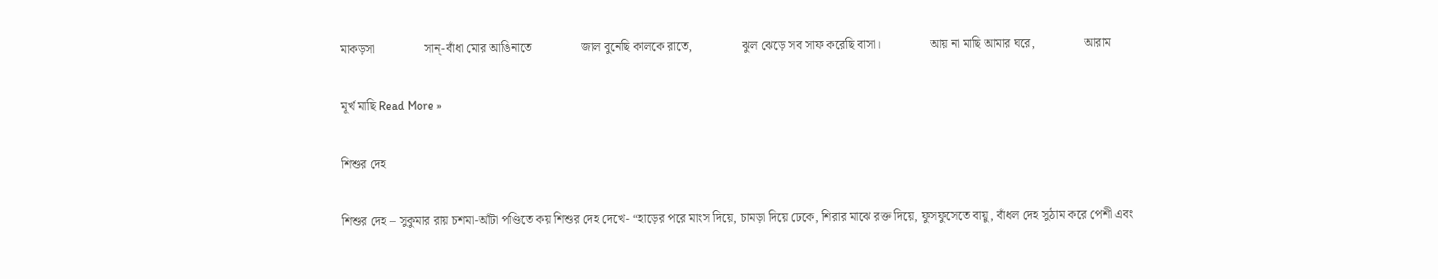মাকড়সা                সান্‌-বাঁধা মোর আঙিনাতে                জাল বুনেছি কালকে রাতে,                ঝুল ঝেড়ে সব সাফ করেছি বাসা।                আয় না মাছি আমার ঘরে,                আরাম

মূর্খ মাছি Read More »

শিশুর দেহ

শিশুর দেহ – সুকুমার রায় চশমা-আঁটা পণ্ডিতে কয় শিশুর দেহ দেখে- “হাড়ের পরে মাংস দিয়ে, চামড়া দিয়ে ঢেকে, শিরার মাঝে রক্ত দিয়ে, ফুসফুসেতে বায়ু, বাঁধল দেহ সুঠাম করে পেশী এবং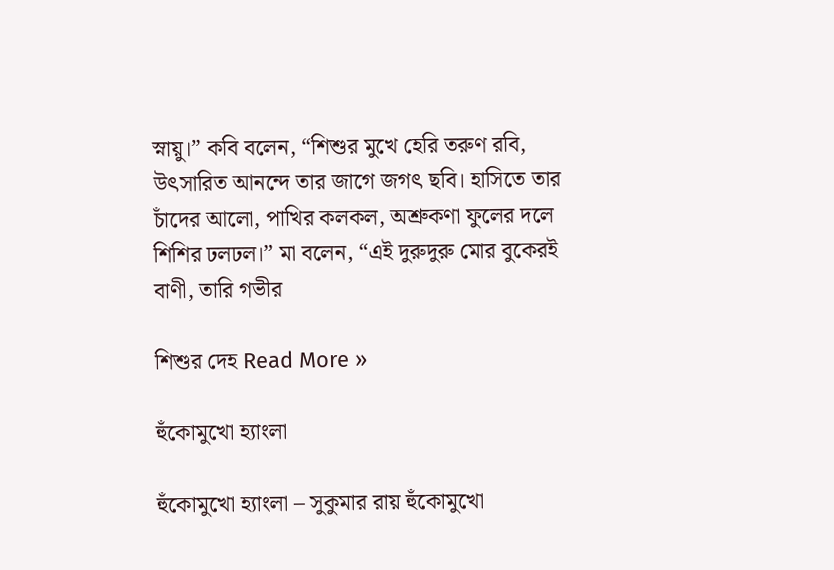স্নায়ু।” কবি বলেন, “শিশুর মুখে হেরি তরুণ রবি, উৎসারিত আনন্দে তার জাগে জগৎ ছবি। হাসিতে তার চাঁদের আলো, পাখির কলকল, অশ্রুকণা ফুলের দলে শিশির ঢলঢল।” মা বলেন, “এই দুরুদুরু মোর বুকেরই বাণী, তারি গভীর

শিশুর দেহ Read More »

হুঁকোমুখো হ্যাংলা

হুঁকোমুখো হ্যাংলা – সুকুমার রায় হুঁকোমুখো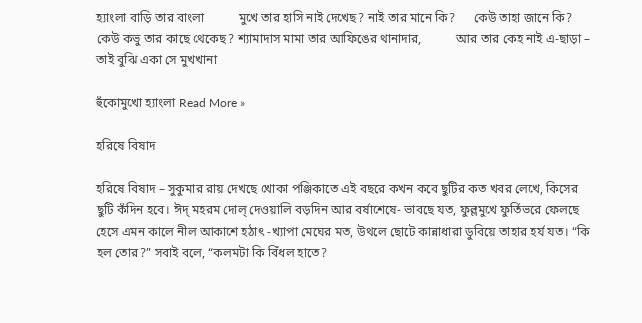হ্যাংলা বাড়ি তার বাংলা           মুখে তার হাসি নাই দেখেছ? নাই তার মানে কি?      কেউ তাহা জানে কি?           কেউ কভু তার কাছে থেকেছ? শ্যামাদাস মামা তার আফিঙের থানাদার,           আর তার কেহ নাই এ-ছাড়া – তাই বুঝি একা সে মুখখানা

হুঁকোমুখো হ্যাংলা Read More »

হরিষে বিষাদ

হরিষে বিষাদ – সুকুমার রায় দেখছে খোকা পঞ্জিকাতে এই বছরে কখন কবে ছুটির কত খবর লেখে, কিসের ছুটি কঁদিন হবে। ঈদ্ মহরম দোল্ দেওয়ালি বড়দিন আর বর্ষাশেষে- ভাবছে যত, ফুল্লমুখে ফুর্তিভরে ফেলছে হেসে এমন কালে নীল আকাশে হঠাৎ -খ্যাপা মেঘের মত, উথলে ছোটে কান্নাধারা ডুবিয়ে তাহার হর্য যত। “কি হল তোর?” সবাই বলে, “কলমটা কি বিঁধল হাতে?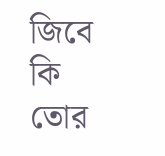জিবে কি তোর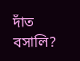দাঁত বসালি?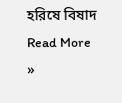হরিষে বিষাদ Read More »